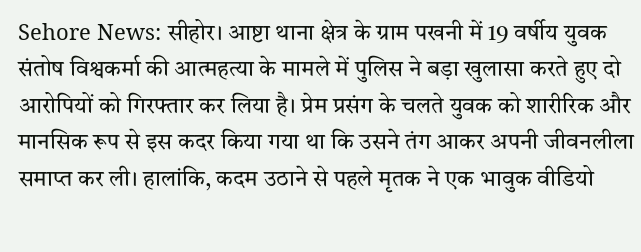Sehore News: सीहोर। आष्टा थाना क्षेत्र के ग्राम पखनी में 19 वर्षीय युवक संतोष विश्वकर्मा की आत्महत्या के मामले में पुलिस ने बड़ा खुलासा करते हुए दो आरोपियों को गिरफ्तार कर लिया है। प्रेम प्रसंग के चलते युवक को शारीरिक और मानसिक रूप से इस कदर किया गया था कि उसने तंग आकर अपनी जीवनलीला समाप्त कर ली। हालांकि, कदम उठाने से पहले मृतक ने एक भावुक वीडियो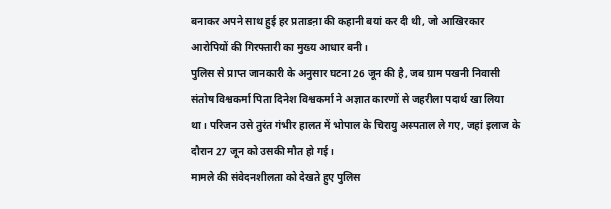बनाकर अपने साथ हुई हर प्रताडऩा की कहानी बयां कर दी थी, जो आखिरकार आरोपियों की गिरफ्तारी का मुख्य आधार बनी।
पुलिस से प्राप्त जानकारी के अनुसार घटना 26 जून की है, जब ग्राम पखनी निवासी संतोष विश्वकर्मा पिता दिनेश विश्वकर्मा ने अज्ञात कारणों से जहरीला पदार्थ खा लिया था। परिजन उसे तुरंत गंभीर हालत में भोपाल के चिरायु अस्पताल ले गए, जहां इलाज के दौरान 27 जून को उसकी मौत हो गई।
मामले की संवेदनशीलता को देखते हुए पुलिस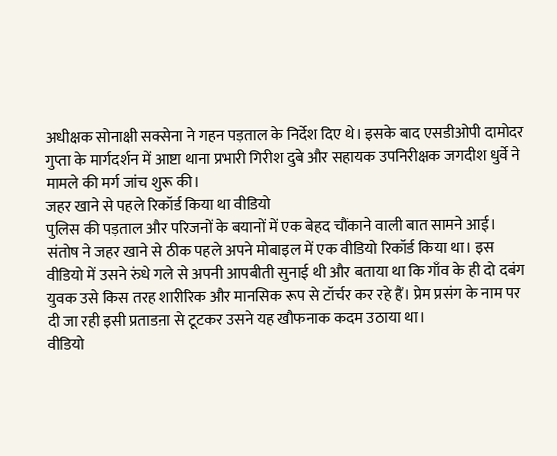अधीक्षक सोनाक्षी सक्सेना ने गहन पड़ताल के निर्देश दिए थे। इसके बाद एसडीओपी दामोदर गुप्ता के मार्गदर्शन में आष्टा थाना प्रभारी गिरीश दुबे और सहायक उपनिरीक्षक जगदीश धुर्वे ने मामले की मर्ग जांच शुरू की।
जहर खाने से पहले रिकॉर्ड किया था वीडियो
पुलिस की पड़ताल और परिजनों के बयानों में एक बेहद चौंकाने वाली बात सामने आई। संतोष ने जहर खाने से ठीक पहले अपने मोबाइल में एक वीडियो रिकॉर्ड किया था। इस वीडियो में उसने रुंधे गले से अपनी आपबीती सुनाई थी और बताया था कि गाँव के ही दो दबंग युवक उसे किस तरह शारीरिक और मानसिक रूप से टॉर्चर कर रहे हैं। प्रेम प्रसंग के नाम पर दी जा रही इसी प्रताडऩा से टूटकर उसने यह खौफनाक कदम उठाया था।
वीडियो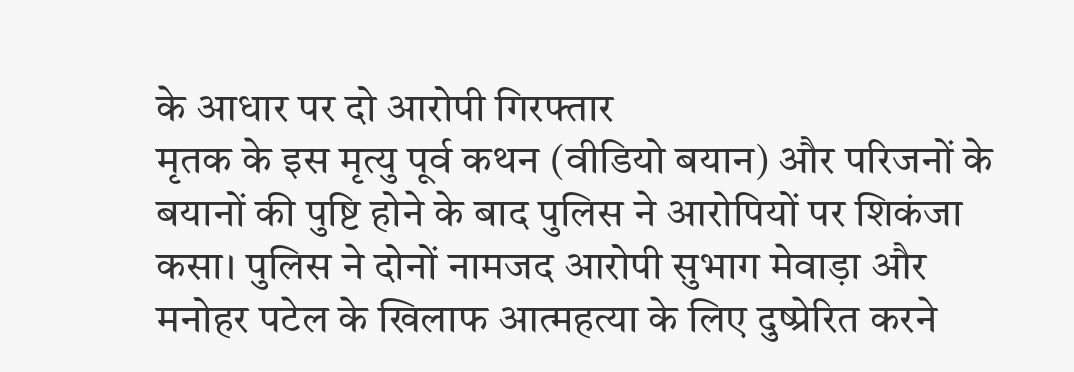के आधार पर दो आरोपी गिरफ्तार
मृतक के इस मृत्यु पूर्व कथन (वीडियो बयान) और परिजनों के बयानों की पुष्टि होने के बाद पुलिस ने आरोपियों पर शिकंजा कसा। पुलिस ने दोनों नामजद आरोपी सुभाग मेवाड़ा और मनोहर पटेल के खिलाफ आत्महत्या के लिए दुष्प्रेरित करने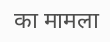का मामला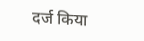दर्ज किया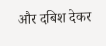और दबिश देकर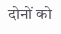दोनों को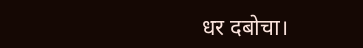धर दबोचा।